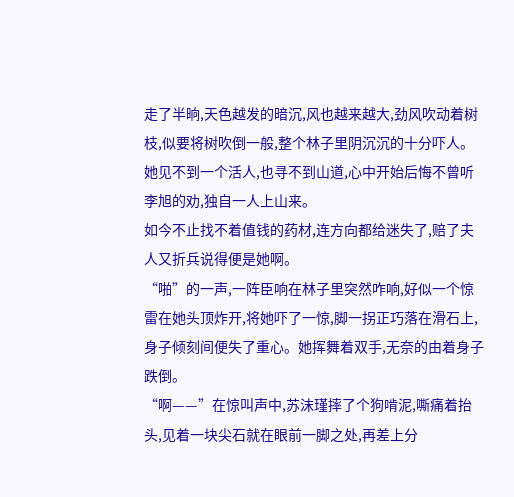走了半晌,天色越发的暗沉,风也越来越大,劲风吹动着树枝,似要将树吹倒一般,整个林子里阴沉沉的十分吓人。
她见不到一个活人,也寻不到山道,心中开始后悔不曾听李旭的劝,独自一人上山来。
如今不止找不着值钱的药材,连方向都给迷失了,赔了夫人又折兵说得便是她啊。
“啪”的一声,一阵臣响在林子里突然咋响,好似一个惊雷在她头顶炸开,将她吓了一惊,脚一拐正巧落在滑石上,身子倾刻间便失了重心。她挥舞着双手,无奈的由着身子跌倒。
“啊——”在惊叫声中,苏沫瑾摔了个狗啃泥,嘶痛着抬头,见着一块尖石就在眼前一脚之处,再差上分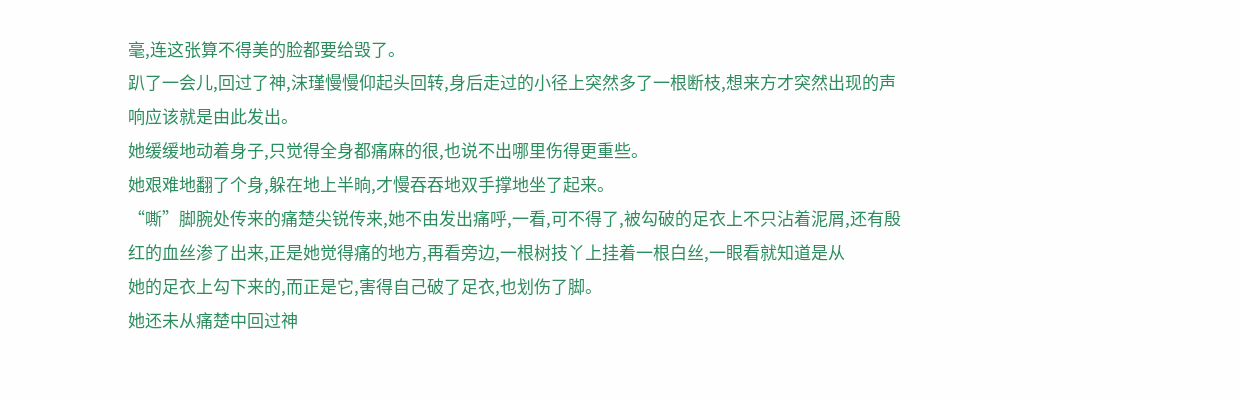毫,连这张算不得美的脸都要给毁了。
趴了一会儿,回过了神,沫瑾慢慢仰起头回转,身后走过的小径上突然多了一根断枝,想来方才突然出现的声响应该就是由此发出。
她缓缓地动着身子,只觉得全身都痛麻的很,也说不出哪里伤得更重些。
她艰难地翻了个身,躲在地上半晌,才慢吞吞地双手撑地坐了起来。
“嘶”脚腕处传来的痛楚尖锐传来,她不由发出痛呼,一看,可不得了,被勾破的足衣上不只沾着泥屑,还有殷红的血丝渗了出来,正是她觉得痛的地方,再看旁边,一根树技丫上挂着一根白丝,一眼看就知道是从
她的足衣上勾下来的,而正是它,害得自己破了足衣,也划伤了脚。
她还未从痛楚中回过神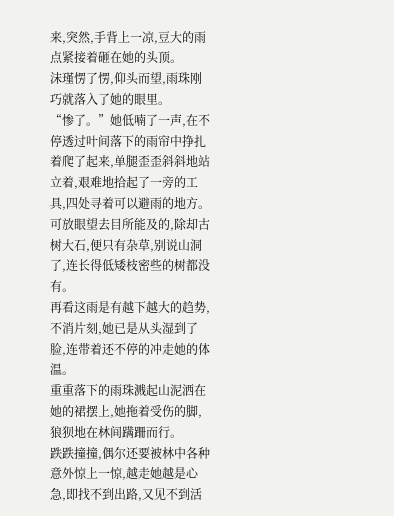来,突然,手背上一凉,豆大的雨点紧接着砸在她的头顶。
沫瑾愣了愣,仰头而望,雨珠刚巧就落入了她的眼里。
“惨了。”她低喃了一声,在不停透过叶间落下的雨帘中挣扎着爬了起来,单腿歪歪斜斜地站立着,艰难地拾起了一旁的工具,四处寻着可以避雨的地方。
可放眼望去目所能及的,除却古树大石,便只有杂草,别说山洞了,连长得低矮枝密些的树都没有。
再看这雨是有越下越大的趋势,不消片刻,她已是从头湿到了脸,连带着还不停的冲走她的体温。
重重落下的雨珠溅起山泥洒在她的裙摆上,她拖着受伤的脚,狼狈地在林间蹒跚而行。
跌跌撞撞,偶尔还要被林中各种意外惊上一惊,越走她越是心急,即找不到出路,又见不到活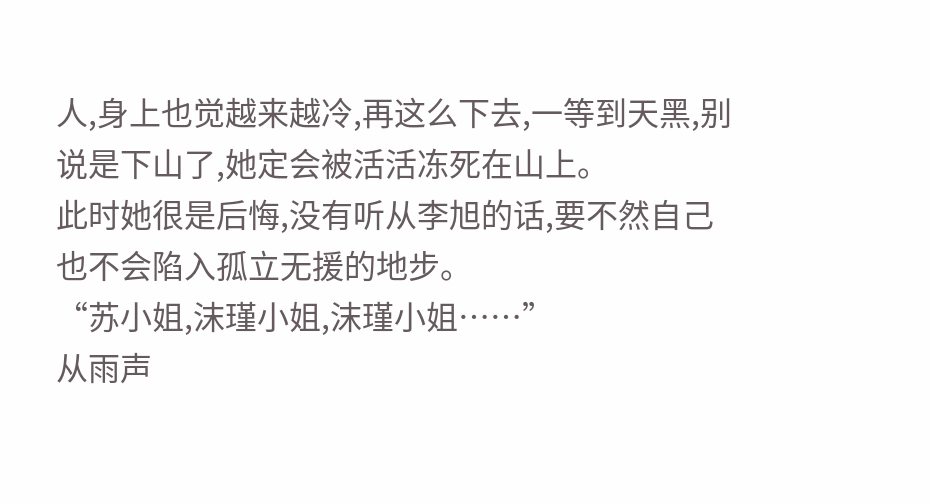人,身上也觉越来越冷,再这么下去,一等到天黑,别说是下山了,她定会被活活冻死在山上。
此时她很是后悔,没有听从李旭的话,要不然自己也不会陷入孤立无援的地步。
“苏小姐,沫瑾小姐,沫瑾小姐……”
从雨声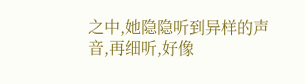之中,她隐隐听到异样的声音,再细听,好像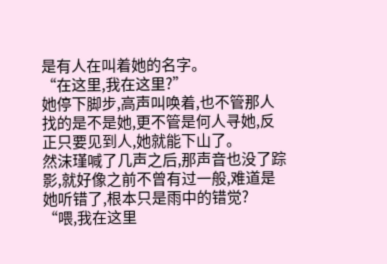是有人在叫着她的名字。
“在这里,我在这里?”
她停下脚步,高声叫唤着,也不管那人找的是不是她,更不管是何人寻她,反正只要见到人,她就能下山了。
然沫瑾喊了几声之后,那声音也没了踪影,就好像之前不曾有过一般,难道是她听错了,根本只是雨中的错觉?
“喂,我在这里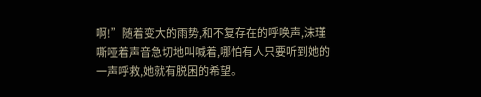啊!”随着变大的雨势,和不复存在的呼唤声,沫瑾嘶哑着声音急切地叫喊着,哪怕有人只要听到她的一声呼救,她就有脱困的希望。